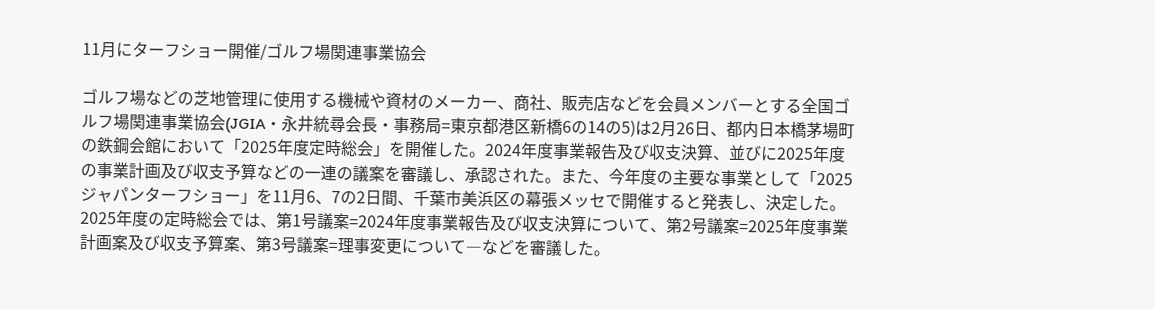11月にターフショー開催/ゴルフ場関連事業協会

ゴルフ場などの芝地管理に使用する機械や資材のメーカー、商社、販売店などを会員メンバーとする全国ゴルフ場関連事業協会(JGIA・永井統尋会長・事務局=東京都港区新橋6の14の5)は2月26日、都内日本橋茅場町の鉄鋼会館において「2025年度定時総会」を開催した。2024年度事業報告及び収支決算、並びに2025年度の事業計画及び収支予算などの一連の議案を審議し、承認された。また、今年度の主要な事業として「2025ジャパンターフショー」を11月6、7の2日間、千葉市美浜区の幕張メッセで開催すると発表し、決定した。
2025年度の定時総会では、第1号議案=2024年度事業報告及び収支決算について、第2号議案=2025年度事業計画案及び収支予算案、第3号議案=理事変更について―などを審議した。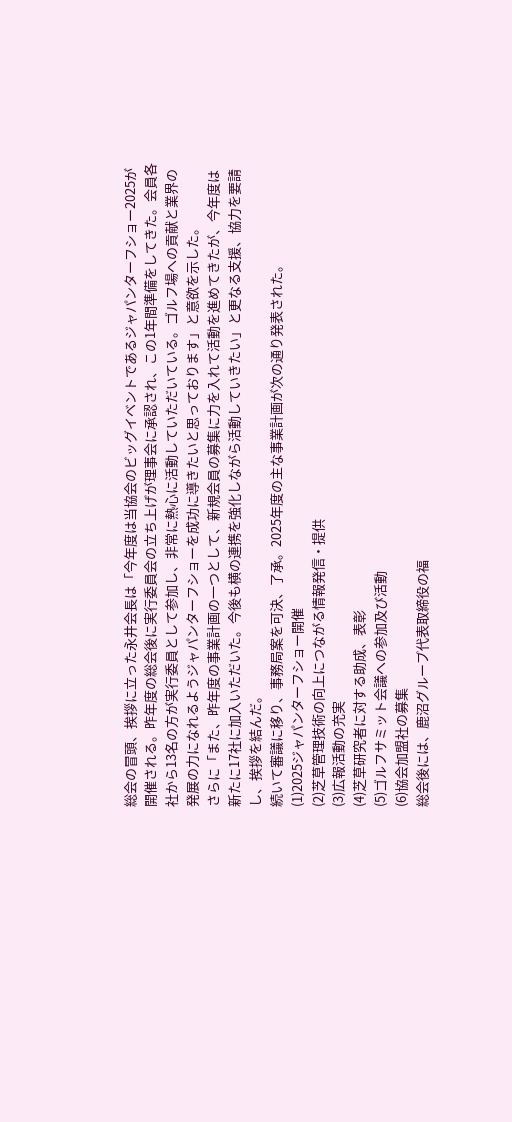総会の冒頭、挨拶に立った永井会長は「今年度は当協会のビッグイベントであるジャパンターフショー2025が開催される。昨年度の総会後に実行委員会の立ち上げが理事会に承認され、この1年間準備をしてきた。会員各社から13名の方が実行委員として参加し、非常に熱心に活動していただいている。ゴルフ場への貢献と業界の発展の力になれるようジャパンターフショーを成功に導きたいと思っております」と意欲を示した。
さらに「また、昨年度の事業計画の一つとして、新規会員の募集に力を入れて活動を進めてきたが、今年度は新たに17社に加入いただいた。今後も横の連携を強化しながら活動していきたい」と更なる支援、協力を要請し、挨拶を結んだ。
続いて審議に移り、事務局案を可決、了承。2025年度の主な事業計画が次の通り発表された。
(1)2025ジャパンターフショー開催
(2)芝草管理技術の向上につながる情報発信・提供
(3)広報活動の充実
(4)芝草研究者に対する助成、表彰
(5)ゴルフサミット会議への参加及び活動
(6)協会加盟社の募集
総会後には、鹿沼グループ代表取締役の福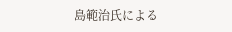島範治氏による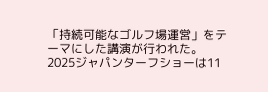「持続可能なゴルフ場運営」をテーマにした講演が行われた。
2025ジャパンターフショーは11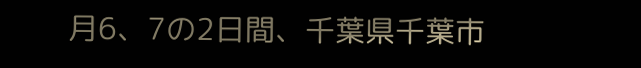月6、7の2日間、千葉県千葉市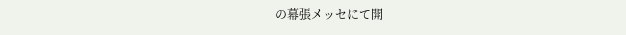の幕張メッセにて開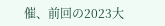催、前回の2023大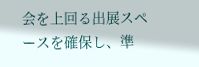会を上回る出展スペースを確保し、準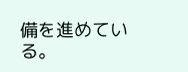備を進めている。